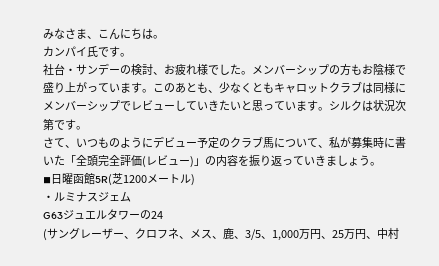みなさま、こんにちは。
カンパイ氏です。
社台・サンデーの検討、お疲れ様でした。メンバーシップの方もお陰様で盛り上がっています。このあとも、少なくともキャロットクラブは同様にメンバーシップでレビューしていきたいと思っています。シルクは状況次第です。
さて、いつものようにデビュー予定のクラブ馬について、私が募集時に書いた「全頭完全評価(レビュー)」の内容を振り返っていきましょう。
◾日曜函館5R(芝1200メートル)
・ルミナスジェム
G63ジュエルタワーの24
(サングレーザー、クロフネ、メス、鹿、3/5、1,000万円、25万円、中村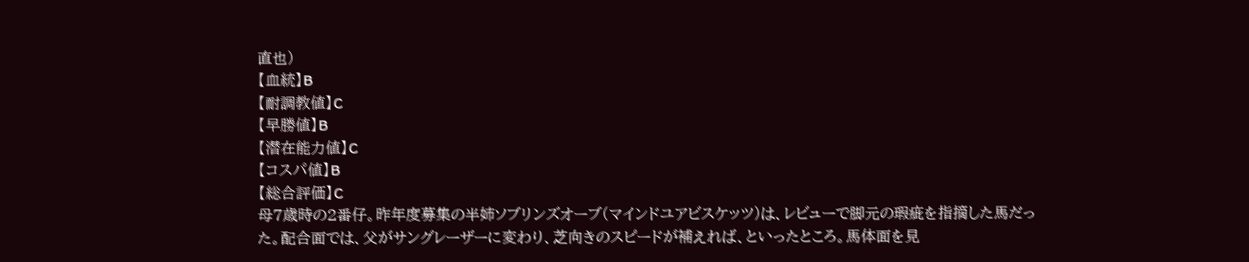直也)
【血統】B
【耐調教値】C
【早勝値】B
【潜在能力値】C
【コスパ値】B
【総合評価】C
母7歳時の2番仔。昨年度募集の半姉ソブリンズオーブ(マインドユアビスケッツ)は、レビューで脚元の瑕疵を指摘した馬だった。配合面では、父がサングレーザーに変わり、芝向きのスピードが補えれば、といったところ。馬体面を見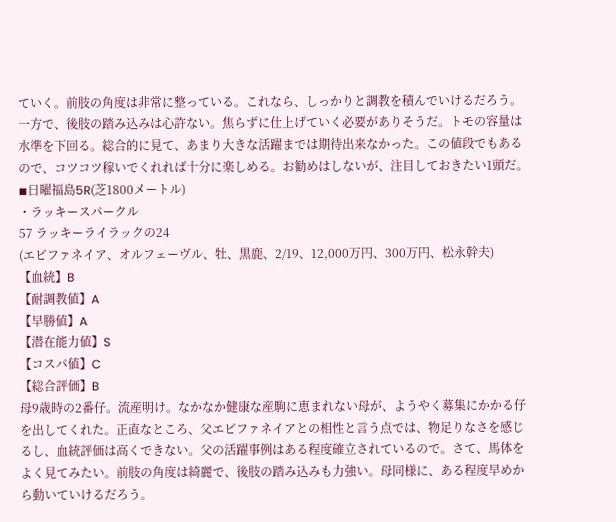ていく。前肢の角度は非常に整っている。これなら、しっかりと調教を積んでいけるだろう。一方で、後肢の踏み込みは心許ない。焦らずに仕上げていく必要がありそうだ。トモの容量は水準を下回る。総合的に見て、あまり大きな活躍までは期待出来なかった。この値段でもあるので、コツコツ稼いでくれれば十分に楽しめる。お勧めはしないが、注目しておきたい1頭だ。
◾日曜福島5R(芝1800メートル)
・ラッキースパークル
57 ラッキーライラックの24
(エピファネイア、オルフェーヴル、牡、黒鹿、2/19、12,000万円、300万円、松永幹夫)
【血統】B
【耐調教値】A
【早勝値】A
【潜在能力値】S
【コスパ値】C
【総合評価】B
母9歳時の2番仔。流産明け。なかなか健康な産駒に恵まれない母が、ようやく募集にかかる仔を出してくれた。正直なところ、父エピファネイアとの相性と言う点では、物足りなさを感じるし、血統評価は高くできない。父の活躍事例はある程度確立されているので。さて、馬体をよく見てみたい。前肢の角度は綺麗で、後肢の踏み込みも力強い。母同様に、ある程度早めから動いていけるだろう。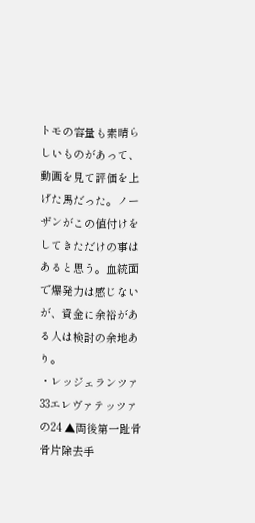トモの容量も素晴らしいものがあって、動画を見て評価を上げた馬だった。ノーザンがこの値付けをしてきただけの事はあると思う。血統面で爆発力は感じないが、資金に余裕がある人は検討の余地あり。
・レッジェランツァ
33エレヴァテッツァの24 ▲両後第一趾骨骨片除去手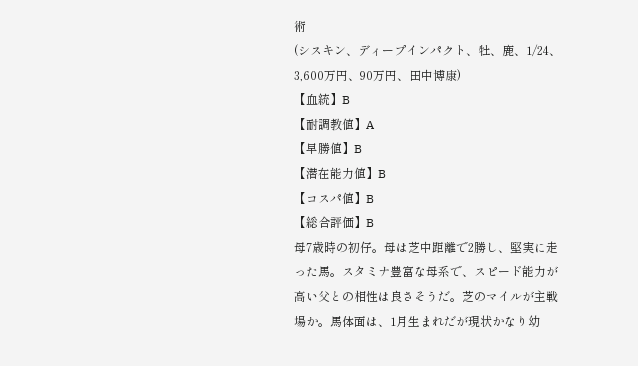術
(シスキン、ディープインパクト、牡、鹿、1/24、3,600万円、90万円、田中博康)
【血統】B
【耐調教値】A
【早勝値】B
【潜在能力値】B
【コスパ値】B
【総合評価】B
母7歳時の初仔。母は芝中距離で2勝し、堅実に走った馬。スタミナ豊富な母系で、スピード能力が高い父との相性は良さそうだ。芝のマイルが主戦場か。馬体面は、1月生まれだが現状かなり幼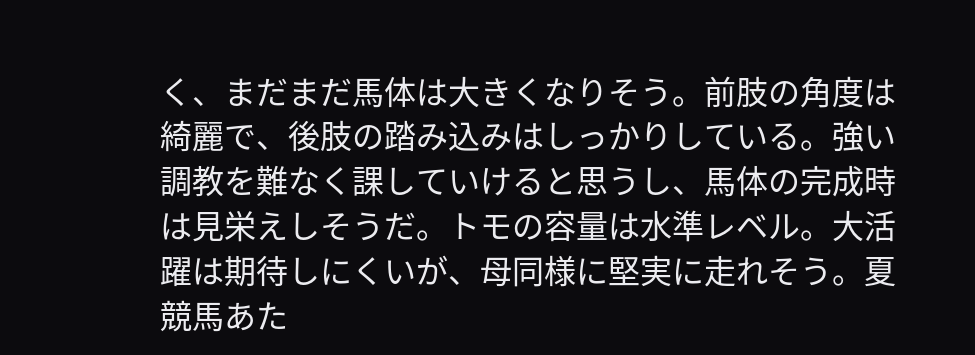く、まだまだ馬体は大きくなりそう。前肢の角度は綺麗で、後肢の踏み込みはしっかりしている。強い調教を難なく課していけると思うし、馬体の完成時は見栄えしそうだ。トモの容量は水準レベル。大活躍は期待しにくいが、母同様に堅実に走れそう。夏競馬あた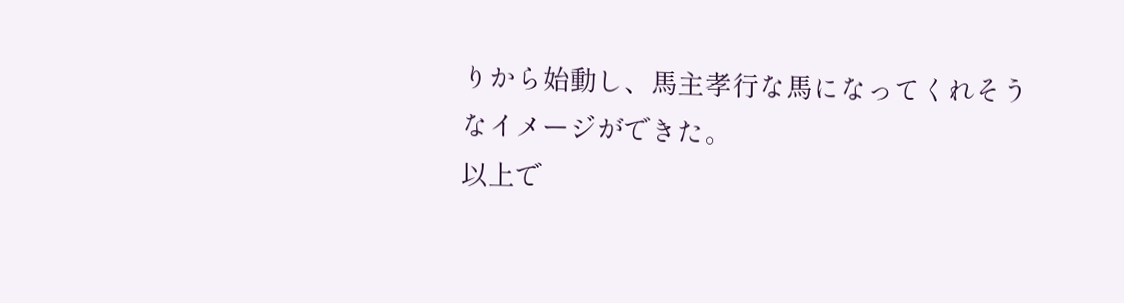りから始動し、馬主孝行な馬になってくれそうなイメージができた。
以上で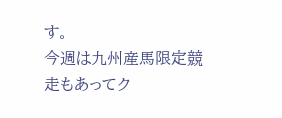す。
今週は九州産馬限定競走もあってク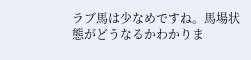ラブ馬は少なめですね。馬場状態がどうなるかわかりま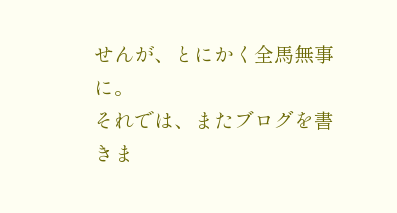せんが、とにかく全馬無事に。
それでは、またブログを書きま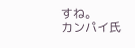すね。
カンパイ氏